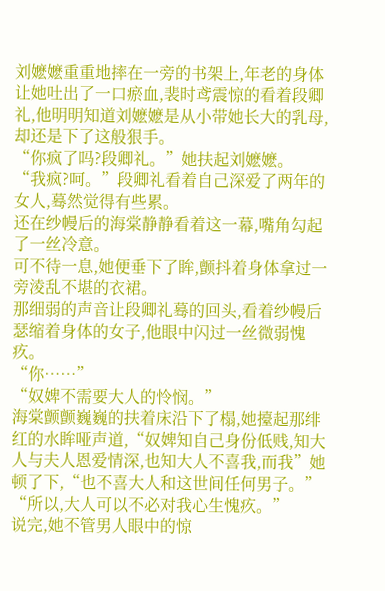刘嬷嬷重重地摔在一旁的书架上,年老的身体让她吐出了一口瘀血,裴时鸢震惊的看着段卿礼,他明明知道刘嬷嬷是从小带她长大的乳母,却还是下了这般狠手。
“你疯了吗?段卿礼。”她扶起刘嬷嬷。
“我疯?呵。”段卿礼看着自己深爱了两年的女人,蓦然觉得有些累。
还在纱幔后的海棠静静看着这一幕,嘴角勾起了一丝冷意。
可不待一息,她便垂下了眸,颤抖着身体拿过一旁淩乱不堪的衣裙。
那细弱的声音让段卿礼蓦的回头,看着纱幔后瑟缩着身体的女子,他眼中闪过一丝微弱愧疚。
“你……”
“奴婢不需要大人的怜悯。”
海棠颤颤巍巍的扶着床沿下了榻,她擡起那绯红的水眸哑声道,“奴婢知自己身份低贱,知大人与夫人恩爱情深,也知大人不喜我,而我”她顿了下,“也不喜大人和这世间任何男子。”
“所以,大人可以不必对我心生愧疚。”
说完,她不管男人眼中的惊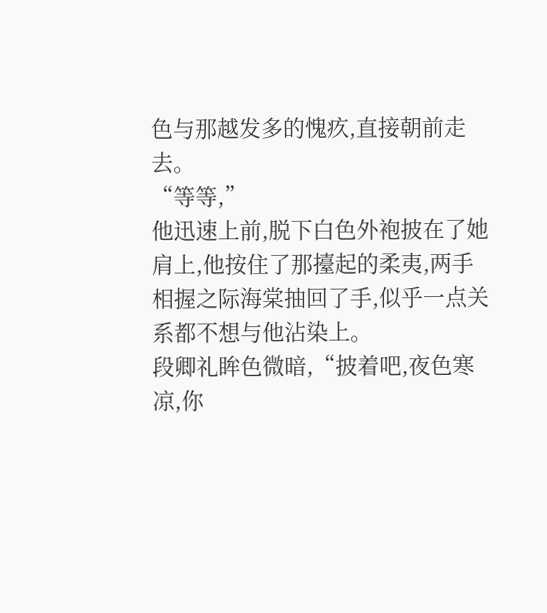色与那越发多的愧疚,直接朝前走去。
“等等,”
他迅速上前,脱下白色外袍披在了她肩上,他按住了那擡起的柔夷,两手相握之际海棠抽回了手,似乎一点关系都不想与他沾染上。
段卿礼眸色微暗,“披着吧,夜色寒凉,你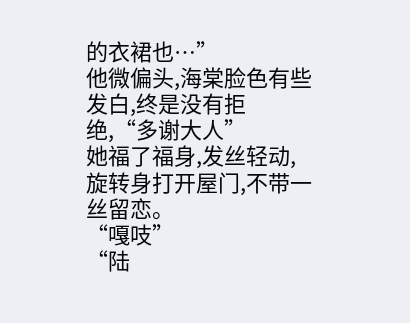的衣裙也…”
他微偏头,海棠脸色有些发白,终是没有拒绝,“多谢大人”
她福了福身,发丝轻动,旋转身打开屋门,不带一丝留恋。
“嘎吱”
“陆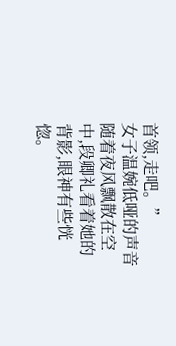首领,走吧。”
女子温婉低哑的声音随着夜风飘散在空中,段卿礼看着她的背影,眼神有些恍惚。